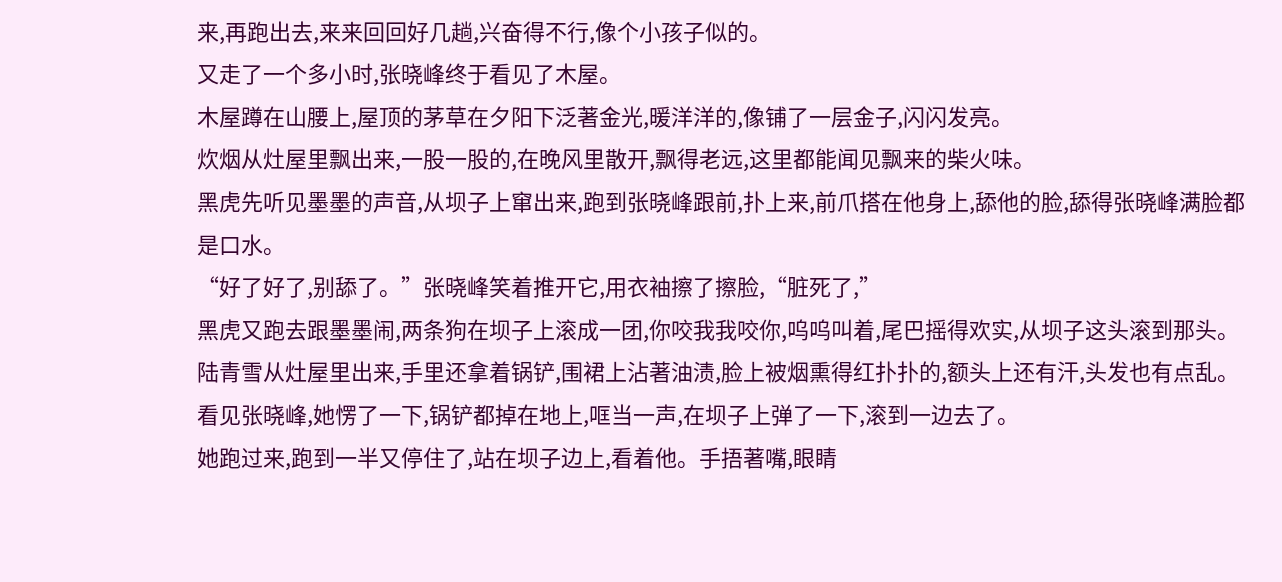来,再跑出去,来来回回好几趟,兴奋得不行,像个小孩子似的。
又走了一个多小时,张晓峰终于看见了木屋。
木屋蹲在山腰上,屋顶的茅草在夕阳下泛著金光,暖洋洋的,像铺了一层金子,闪闪发亮。
炊烟从灶屋里飘出来,一股一股的,在晚风里散开,飘得老远,这里都能闻见飘来的柴火味。
黑虎先听见墨墨的声音,从坝子上窜出来,跑到张晓峰跟前,扑上来,前爪搭在他身上,舔他的脸,舔得张晓峰满脸都是口水。
“好了好了,别舔了。”张晓峰笑着推开它,用衣袖擦了擦脸,“脏死了,”
黑虎又跑去跟墨墨闹,两条狗在坝子上滚成一团,你咬我我咬你,呜呜叫着,尾巴摇得欢实,从坝子这头滚到那头。
陆青雪从灶屋里出来,手里还拿着锅铲,围裙上沾著油渍,脸上被烟熏得红扑扑的,额头上还有汗,头发也有点乱。
看见张晓峰,她愣了一下,锅铲都掉在地上,哐当一声,在坝子上弹了一下,滚到一边去了。
她跑过来,跑到一半又停住了,站在坝子边上,看着他。手捂著嘴,眼睛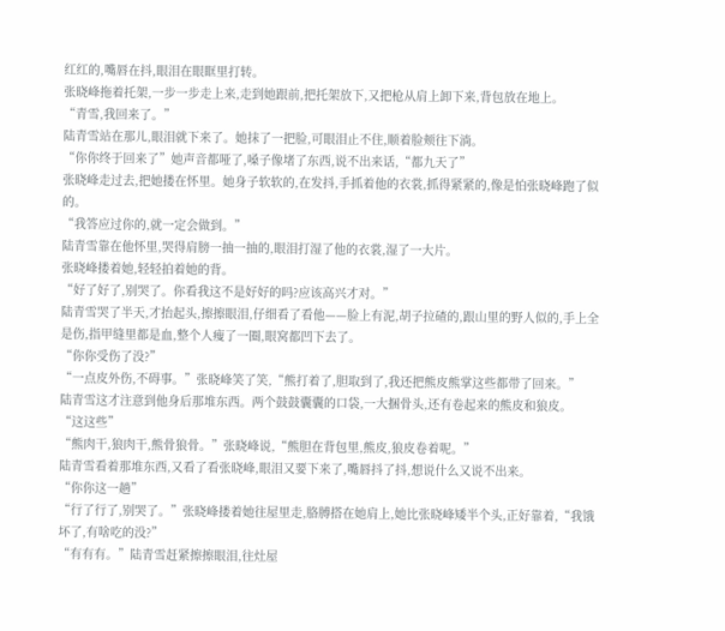红红的,嘴唇在抖,眼泪在眼眶里打转。
张晓峰拖着托架,一步一步走上来,走到她跟前,把托架放下,又把枪从肩上卸下来,背包放在地上。
“青雪,我回来了。”
陆青雪站在那儿,眼泪就下来了。她抹了一把脸,可眼泪止不住,顺着脸颊往下淌。
“你你终于回来了”她声音都哑了,嗓子像堵了东西,说不出来话,“都九天了”
张晓峰走过去,把她搂在怀里。她身子软软的,在发抖,手抓着他的衣裳,抓得紧紧的,像是怕张晓峰跑了似的。
“我答应过你的,就一定会做到。”
陆青雪靠在他怀里,哭得肩膀一抽一抽的,眼泪打湿了他的衣裳,湿了一大片。
张晓峰搂着她,轻轻拍着她的背。
“好了好了,别哭了。你看我这不是好好的吗?应该高兴才对。”
陆青雪哭了半天,才抬起头,擦擦眼泪,仔细看了看他——脸上有泥,胡子拉碴的,跟山里的野人似的,手上全是伤,指甲缝里都是血,整个人瘦了一圈,眼窝都凹下去了。
“你你受伤了没?”
“一点皮外伤,不碍事。”张晓峰笑了笑,“熊打着了,胆取到了,我还把熊皮熊掌这些都带了回来。”
陆青雪这才注意到他身后那堆东西。两个鼓鼓囊囊的口袋,一大捆骨头,还有卷起来的熊皮和狼皮。
“这这些”
“熊肉干,狼肉干,熊骨狼骨。”张晓峰说,“熊胆在背包里,熊皮,狼皮卷着呢。”
陆青雪看着那堆东西,又看了看张晓峰,眼泪又要下来了,嘴唇抖了抖,想说什么又说不出来。
“你你这一趟”
“行了行了,别哭了。”张晓峰搂着她往屋里走,胳膊搭在她肩上,她比张晓峰矮半个头,正好靠着,“我饿坏了,有啥吃的没?”
“有有有。”陆青雪赶紧擦擦眼泪,往灶屋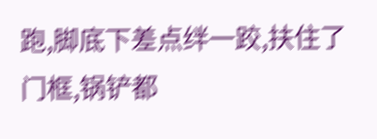跑,脚底下差点绊一跤,扶住了门框,锅铲都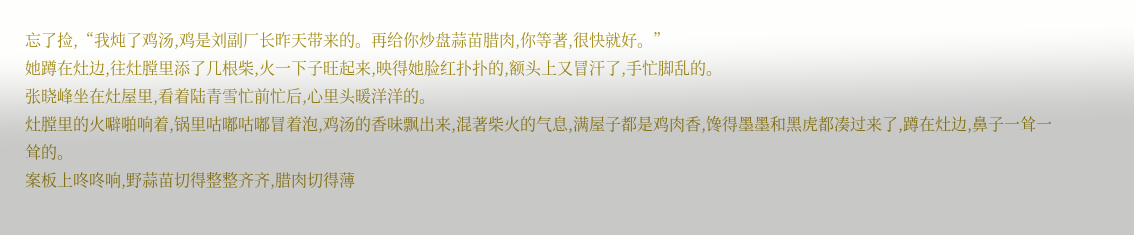忘了捡,“我炖了鸡汤,鸡是刘副厂长昨天带来的。再给你炒盘蒜苗腊肉,你等著,很快就好。”
她蹲在灶边,往灶膛里添了几根柴,火一下子旺起来,映得她脸红扑扑的,额头上又冒汗了,手忙脚乱的。
张晓峰坐在灶屋里,看着陆青雪忙前忙后,心里头暖洋洋的。
灶膛里的火噼啪响着,锅里咕嘟咕嘟冒着泡,鸡汤的香味飘出来,混著柴火的气息,满屋子都是鸡肉香,馋得墨墨和黑虎都凑过来了,蹲在灶边,鼻子一耸一耸的。
案板上咚咚响,野蒜苗切得整整齐齐,腊肉切得薄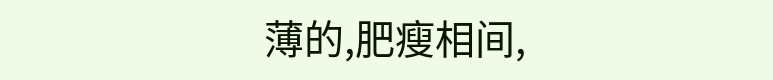薄的,肥瘦相间,